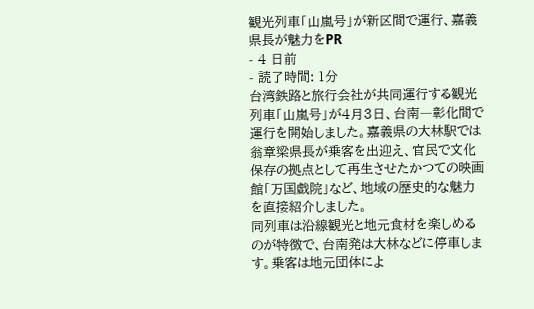観光列車「山嵐号」が新区間で運行、嘉義県長が魅力をPR
- 4 日前
- 読了時間: 1分
台湾鉄路と旅行会社が共同運行する観光列車「山嵐号」が4月3日、台南―彰化間で運行を開始しました。嘉義県の大林駅では翁章梁県長が乗客を出迎え、官民で文化保存の拠点として再生させたかつての映画館「万国戯院」など、地域の歴史的な魅力を直接紹介しました。
同列車は沿線観光と地元食材を楽しめるのが特徴で、台南発は大林などに停車します。乗客は地元団体によ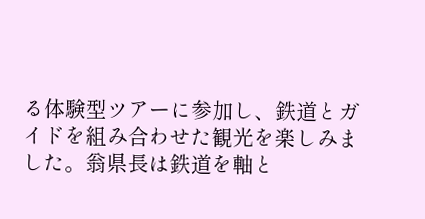る体験型ツアーに参加し、鉄道とガイドを組み合わせた観光を楽しみました。翁県長は鉄道を軸と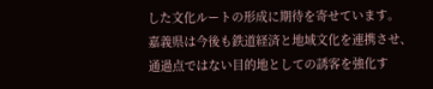した文化ルートの形成に期待を寄せています。
嘉義県は今後も鉄道経済と地域文化を連携させ、通過点ではない目的地としての誘客を強化す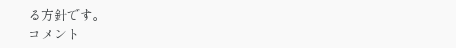る方針です。
コメント